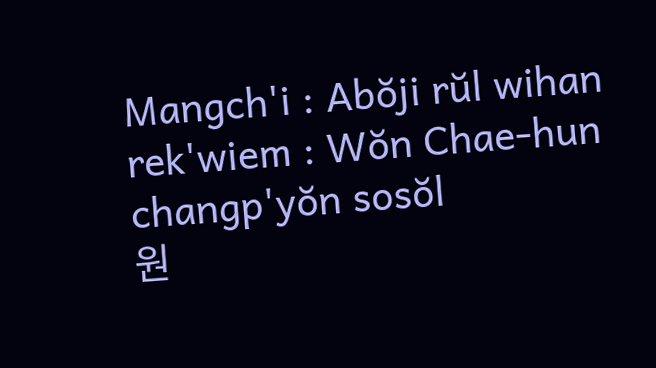Mangch'i : Abŏji rŭl wihan rek'wiem : Wŏn Chae-hun changp'yŏn sosŏl
원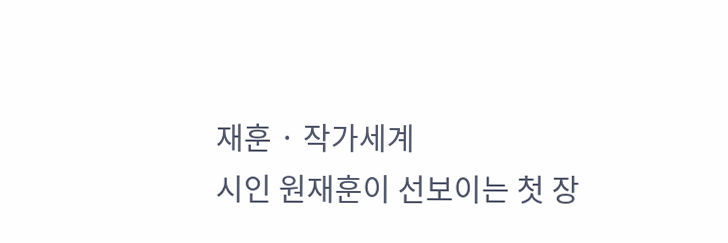재훈 · 작가세계
시인 원재훈이 선보이는 첫 장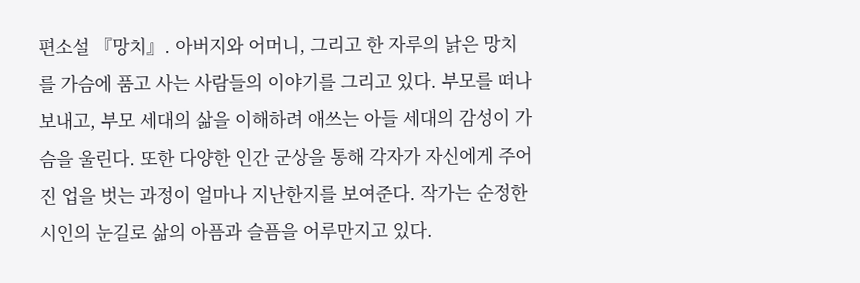편소설 『망치』. 아버지와 어머니, 그리고 한 자루의 낡은 망치를 가슴에 품고 사는 사람들의 이야기를 그리고 있다. 부모를 떠나보내고, 부모 세대의 삶을 이해하려 애쓰는 아들 세대의 감성이 가슴을 울린다. 또한 다양한 인간 군상을 통해 각자가 자신에게 주어진 업을 벗는 과정이 얼마나 지난한지를 보여준다. 작가는 순정한 시인의 눈길로 삶의 아픔과 슬픔을 어루만지고 있다.